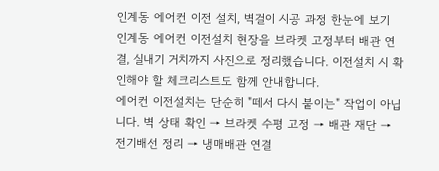인계동 에어컨 이전 설치, 벽걸이 시공 과정 한눈에 보기
인계동 에어컨 이전설치 현장을 브라켓 고정부터 배관 연결, 실내기 거치까지 사진으로 정리했습니다. 이전설치 시 확인해야 할 체크리스트도 함께 안내합니다.
에어컨 이전설치는 단순히 "떼서 다시 붙이는" 작업이 아닙니다. 벽 상태 확인 → 브라켓 수평 고정 → 배관 재단 → 전기배선 정리 → 냉매배관 연결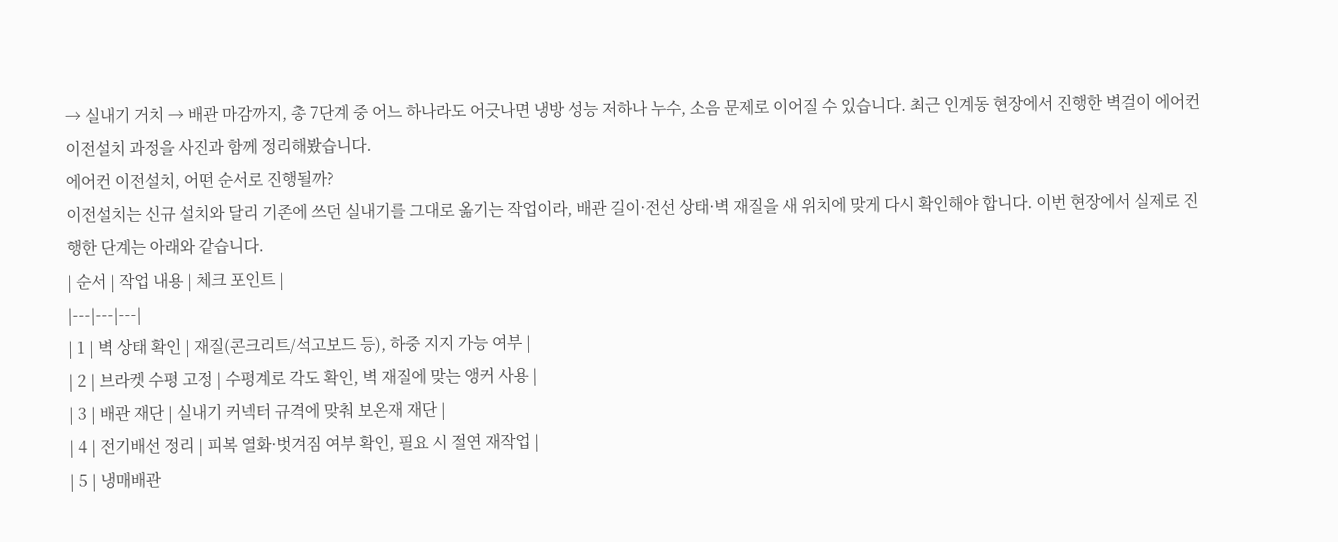→ 실내기 거치 → 배관 마감까지, 총 7단계 중 어느 하나라도 어긋나면 냉방 성능 저하나 누수, 소음 문제로 이어질 수 있습니다. 최근 인계동 현장에서 진행한 벽걸이 에어컨 이전설치 과정을 사진과 함께 정리해봤습니다.
에어컨 이전설치, 어떤 순서로 진행될까?
이전설치는 신규 설치와 달리 기존에 쓰던 실내기를 그대로 옮기는 작업이라, 배관 길이·전선 상태·벽 재질을 새 위치에 맞게 다시 확인해야 합니다. 이번 현장에서 실제로 진행한 단계는 아래와 같습니다.
| 순서 | 작업 내용 | 체크 포인트 |
|---|---|---|
| 1 | 벽 상태 확인 | 재질(콘크리트/석고보드 등), 하중 지지 가능 여부 |
| 2 | 브라켓 수평 고정 | 수평계로 각도 확인, 벽 재질에 맞는 앵커 사용 |
| 3 | 배관 재단 | 실내기 커넥터 규격에 맞춰 보온재 재단 |
| 4 | 전기배선 정리 | 피복 열화·벗겨짐 여부 확인, 필요 시 절연 재작업 |
| 5 | 냉매배관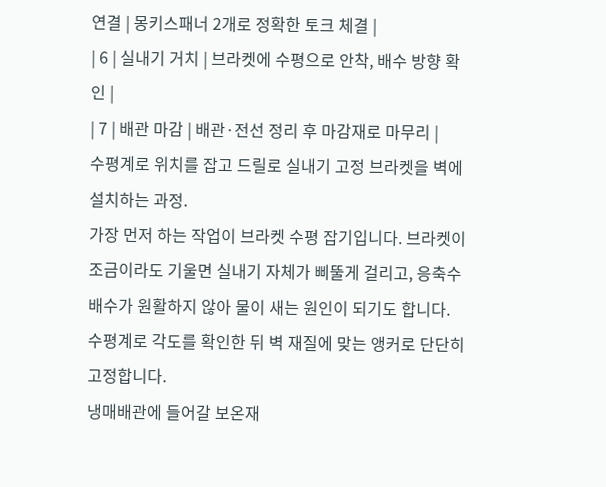연결 | 몽키스패너 2개로 정확한 토크 체결 |
| 6 | 실내기 거치 | 브라켓에 수평으로 안착, 배수 방향 확인 |
| 7 | 배관 마감 | 배관·전선 정리 후 마감재로 마무리 |
수평계로 위치를 잡고 드릴로 실내기 고정 브라켓을 벽에 설치하는 과정.
가장 먼저 하는 작업이 브라켓 수평 잡기입니다. 브라켓이 조금이라도 기울면 실내기 자체가 삐뚤게 걸리고, 응축수 배수가 원활하지 않아 물이 새는 원인이 되기도 합니다. 수평계로 각도를 확인한 뒤 벽 재질에 맞는 앵커로 단단히 고정합니다.
냉매배관에 들어갈 보온재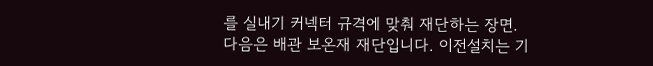를 실내기 커넥터 규격에 맞춰 재단하는 장면.
다음은 배관 보온재 재단입니다. 이전설치는 기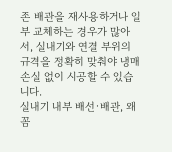존 배관을 재사용하거나 일부 교체하는 경우가 많아서, 실내기와 연결 부위의 규격을 정확히 맞춰야 냉매 손실 없이 시공할 수 있습니다.
실내기 내부 배선·배관, 왜 꼼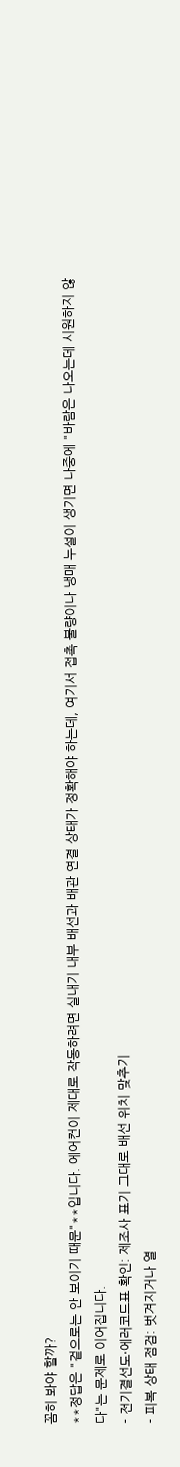꼼히 봐야 할까?
**정답은 "겉으로는 안 보이기 때문"**입니다. 에어컨이 제대로 작동하려면 실내기 내부 배선과 배관 연결 상태가 정확해야 하는데, 여기서 접촉 불량이나 냉매 누설이 생기면 나중에 "바람은 나오는데 시원하지 않다"는 문제로 이어집니다.
- 전기결선도·에러코드표 확인: 제조사 표기 그대로 배선 위치 맞추기
- 피복 상태 점검: 벗겨지거나 열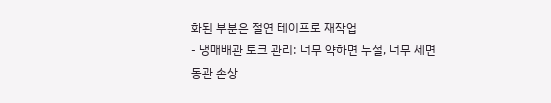화된 부분은 절연 테이프로 재작업
- 냉매배관 토크 관리: 너무 약하면 누설, 너무 세면 동관 손상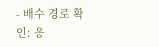- 배수 경로 확인: 응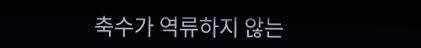축수가 역류하지 않는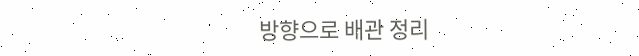방향으로 배관 정리